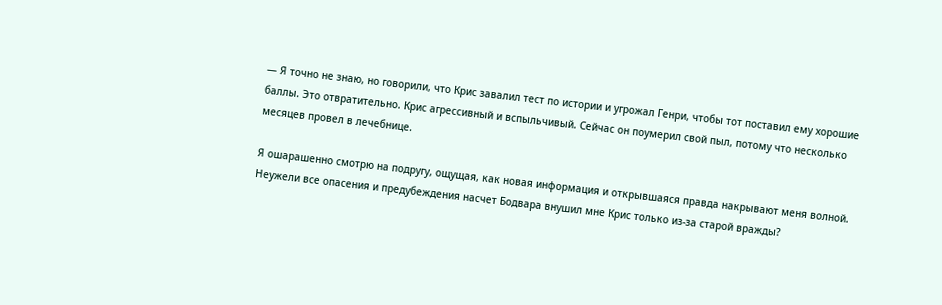— Я точно не знаю, но говорили, что Крис завалил тест по истории и угрожал Генри, чтобы тот поставил ему хорошие баллы. Это отвратительно. Крис агрессивный и вспыльчивый. Сейчас он поумерил свой пыл, потому что несколько месяцев провел в лечебнице.

Я ошарашенно смотрю на подругу, ощущая, как новая информация и открывшаяся правда накрывают меня волной. Неужели все опасения и предубеждения насчет Бодвара внушил мне Крис только из-за старой вражды?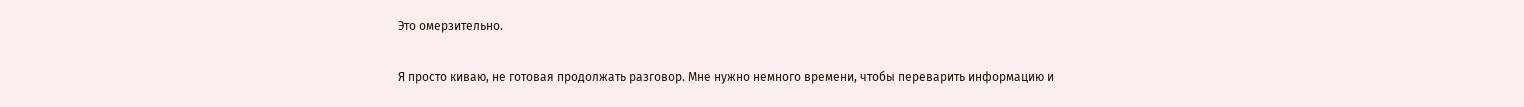Это омерзительно.

Я просто киваю, не готовая продолжать разговор. Мне нужно немного времени, чтобы переварить информацию и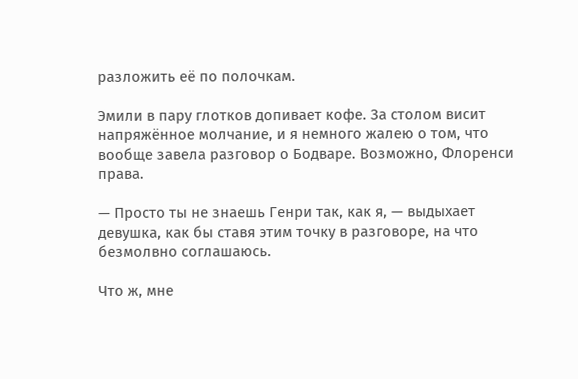разложить её по полочкам.

Эмили в пару глотков допивает кофе. За столом висит напряжённое молчание, и я немного жалею о том, что вообще завела разговор о Бодваре. Возможно, Флоренси права.

— Просто ты не знаешь Генри так, как я, — выдыхает девушка, как бы ставя этим точку в разговоре, на что безмолвно соглашаюсь.

Что ж, мне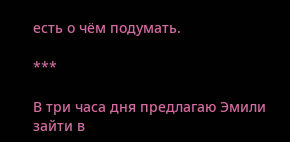есть о чём подумать.

***

В три часа дня предлагаю Эмили зайти в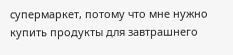супермаркет, потому что мне нужно купить продукты для завтрашнего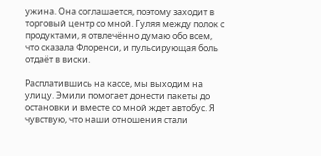ужина. Она соглашается, поэтому заходит в торговый центр со мной. Гуляя между полок с продуктами, я отвлечённо думаю обо всем, что сказала Флоренси, и пульсирующая боль отдаёт в виски.

Расплатившись на кассе, мы выходим на улицу. Эмили помогает донести пакеты до остановки и вместе со мной ждет автобус. Я чувствую, что наши отношения стали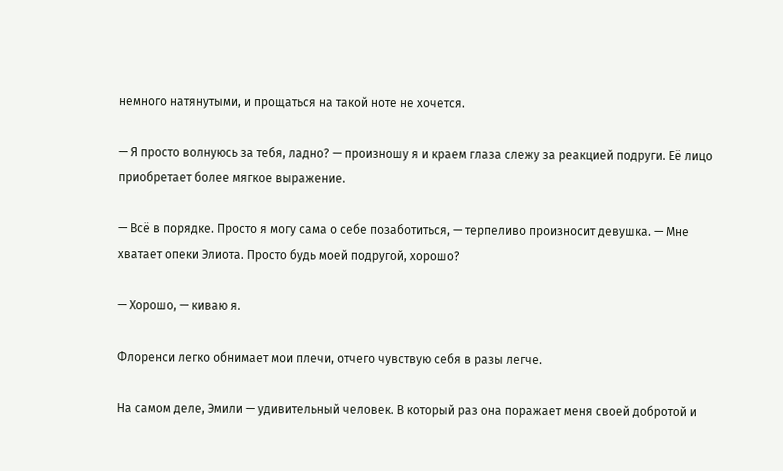немного натянутыми, и прощаться на такой ноте не хочется.

— Я просто волнуюсь за тебя, ладно? — произношу я и краем глаза слежу за реакцией подруги. Её лицо приобретает более мягкое выражение.

— Всё в порядке. Просто я могу сама о себе позаботиться, — терпеливо произносит девушка. — Мне хватает опеки Элиота. Просто будь моей подругой, хорошо?

— Хорошо, — киваю я.

Флоренси легко обнимает мои плечи, отчего чувствую себя в разы легче.

На самом деле, Эмили — удивительный человек. В который раз она поражает меня своей добротой и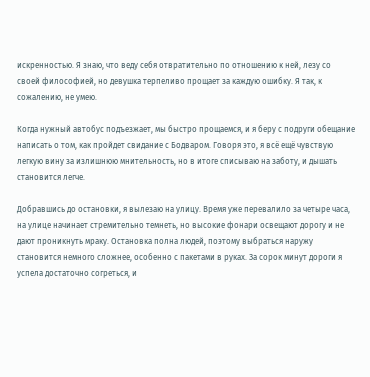искренностью. Я знаю, что веду себя отвратительно по отношению к ней, лезу со своей философией, но девушка терпеливо прощает за каждую ошибку. Я так, к сожалению, не умею.

Когда нужный автобус подъезжает, мы быстро прощаемся, и я беру с подруги обещание написать о том, как пройдет свидание с Бодваром. Говоря это, я всё ещё чувствую легкую вину за излишнюю мнительность, но в итоге списываю на заботу, и дышать становится легче.

Добравшись до остановки, я вылезаю на улицу. Время уже перевалило за четыре часа, на улице начинает стремительно темнеть, но высокие фонари освещают дорогу и не дают проникнуть мраку. Остановка полна людей, поэтому выбраться наружу становится немного сложнее, особенно с пакетами в руках. За сорок минут дороги я успела достаточно согреться, и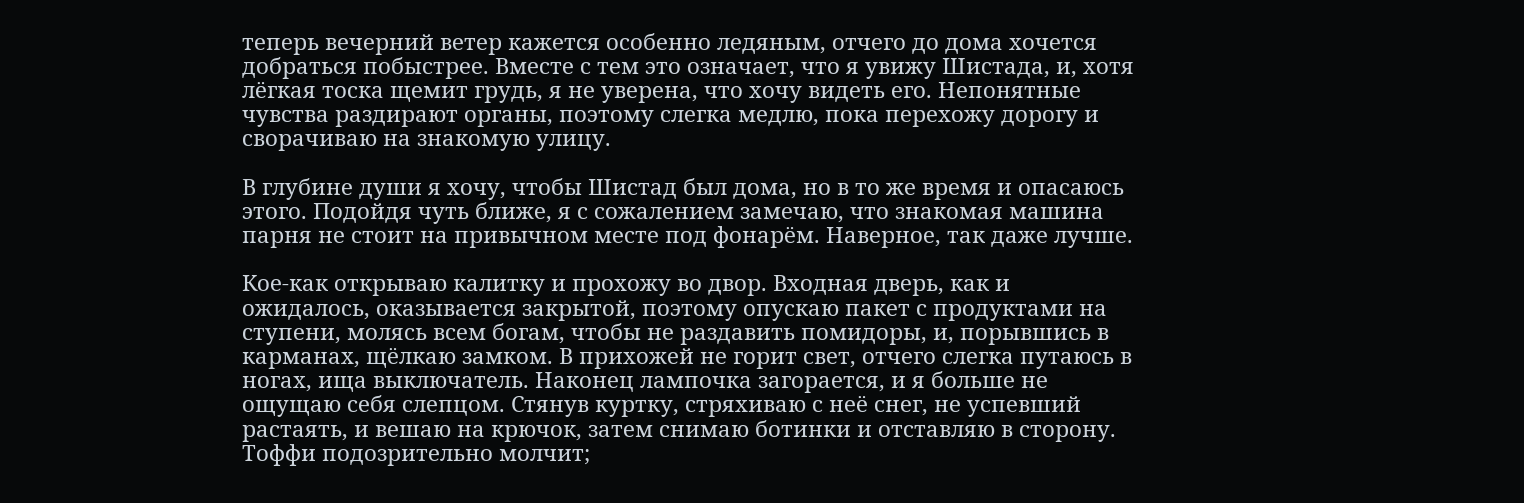теперь вечерний ветер кажется особенно ледяным, отчего до дома хочется добраться побыстрее. Вместе с тем это означает, что я увижу Шистада, и, хотя лёгкая тоска щемит грудь, я не уверена, что хочу видеть его. Непонятные чувства раздирают органы, поэтому слегка медлю, пока перехожу дорогу и сворачиваю на знакомую улицу.

В глубине души я хочу, чтобы Шистад был дома, но в то же время и опасаюсь этого. Подойдя чуть ближе, я с сожалением замечаю, что знакомая машина парня не стоит на привычном месте под фонарём. Наверное, так даже лучше.

Кое-как открываю калитку и прохожу во двор. Входная дверь, как и ожидалось, оказывается закрытой, поэтому опускаю пакет с продуктами на ступени, молясь всем богам, чтобы не раздавить помидоры, и, порывшись в карманах, щёлкаю замком. В прихожей не горит свет, отчего слегка путаюсь в ногах, ища выключатель. Наконец лампочка загорается, и я больше не ощущаю себя слепцом. Стянув куртку, стряхиваю с неё снег, не успевший растаять, и вешаю на крючок, затем снимаю ботинки и отставляю в сторону. Тоффи подозрительно молчит;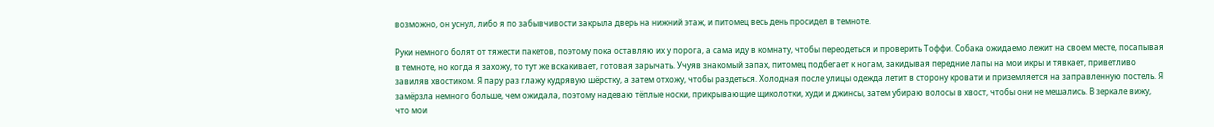возможно, он уснул, либо я по забывчивости закрыла дверь на нижний этаж, и питомец весь день просидел в темноте.

Руки немного болят от тяжести пакетов, поэтому пока оставляю их у порога, а сама иду в комнату, чтобы переодеться и проверить Тоффи. Собака ожидаемо лежит на своем месте, посапывая в темноте, но когда я захожу, то тут же вскакивает, готовая зарычать. Учуяв знакомый запах, питомец подбегает к ногам, закидывая передние лапы на мои икры и тявкает, приветливо завиляв хвостиком. Я пару раз глажу кудрявую шёрстку, а затем отхожу, чтобы раздеться. Холодная после улицы одежда летит в сторону кровати и приземляется на заправленную постель. Я замёрзла немного больше, чем ожидала, поэтому надеваю тёплые носки, прикрывающие щиколотки, худи и джинсы, затем убираю волосы в хвост, чтобы они не мешались. В зеркале вижу, что мои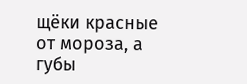щёки красные от мороза, а губы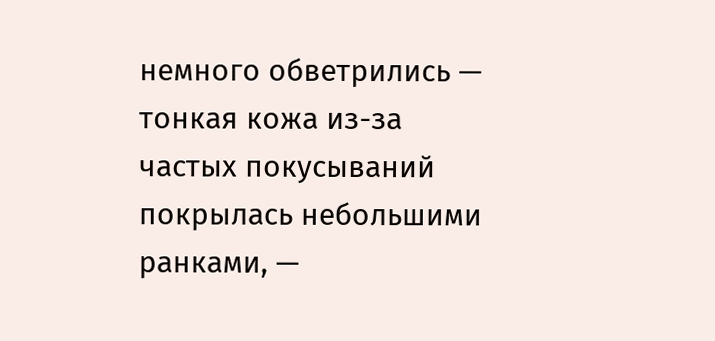немного обветрились — тонкая кожа из-за частых покусываний покрылась небольшими ранками, —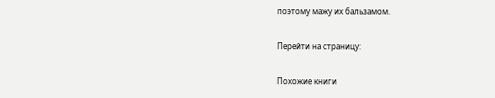поэтому мажу их бальзамом.

Перейти на страницу:

Похожие книги